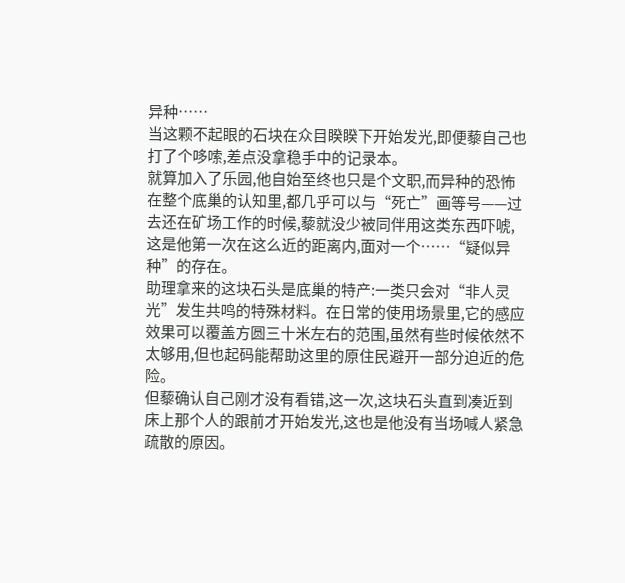异种……
当这颗不起眼的石块在众目睽睽下开始发光,即便藜自己也打了个哆嗦,差点没拿稳手中的记录本。
就算加入了乐园,他自始至终也只是个文职,而异种的恐怖在整个底巢的认知里,都几乎可以与“死亡”画等号——过去还在矿场工作的时候,藜就没少被同伴用这类东西吓唬,这是他第一次在这么近的距离内,面对一个……“疑似异种”的存在。
助理拿来的这块石头是底巢的特产:一类只会对“非人灵光”发生共鸣的特殊材料。在日常的使用场景里,它的感应效果可以覆盖方圆三十米左右的范围,虽然有些时候依然不太够用,但也起码能帮助这里的原住民避开一部分迫近的危险。
但藜确认自己刚才没有看错,这一次,这块石头直到凑近到床上那个人的跟前才开始发光,这也是他没有当场喊人紧急疏散的原因。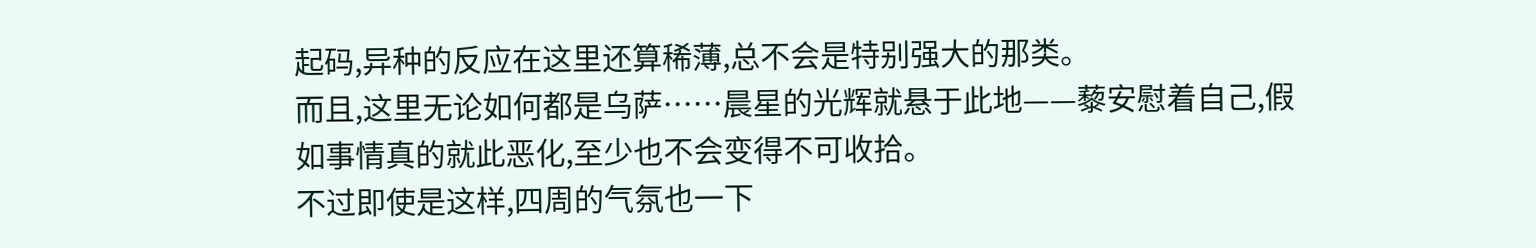起码,异种的反应在这里还算稀薄,总不会是特别强大的那类。
而且,这里无论如何都是乌萨……晨星的光辉就悬于此地——藜安慰着自己,假如事情真的就此恶化,至少也不会变得不可收拾。
不过即使是这样,四周的气氛也一下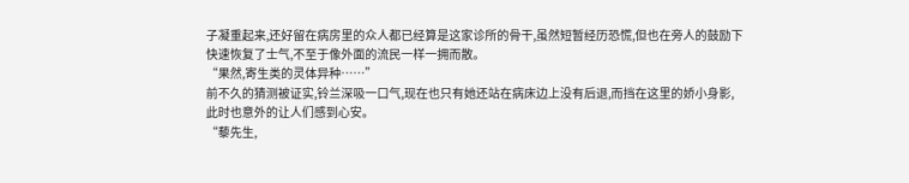子凝重起来,还好留在病房里的众人都已经算是这家诊所的骨干,虽然短暂经历恐慌,但也在旁人的鼓励下快速恢复了士气,不至于像外面的流民一样一拥而散。
“果然,寄生类的灵体异种……”
前不久的猜测被证实,铃兰深吸一口气,现在也只有她还站在病床边上没有后退,而挡在这里的娇小身影,此时也意外的让人们感到心安。
“藜先生,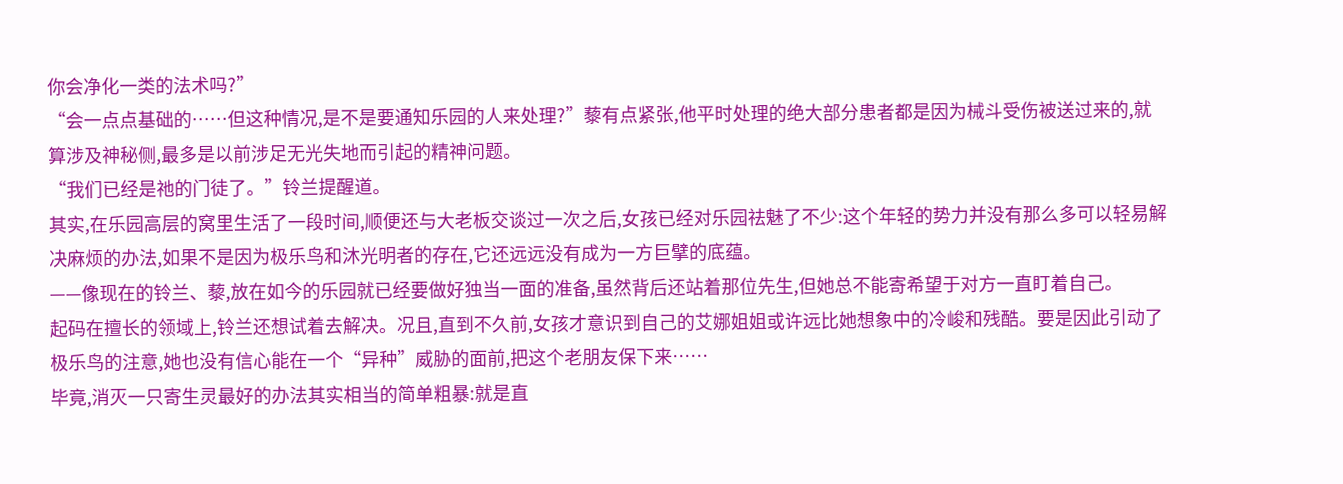你会净化一类的法术吗?”
“会一点点基础的……但这种情况,是不是要通知乐园的人来处理?”藜有点紧张,他平时处理的绝大部分患者都是因为械斗受伤被送过来的,就算涉及神秘侧,最多是以前涉足无光失地而引起的精神问题。
“我们已经是祂的门徒了。”铃兰提醒道。
其实,在乐园高层的窝里生活了一段时间,顺便还与大老板交谈过一次之后,女孩已经对乐园祛魅了不少:这个年轻的势力并没有那么多可以轻易解决麻烦的办法,如果不是因为极乐鸟和沐光明者的存在,它还远远没有成为一方巨擘的底蕴。
——像现在的铃兰、藜,放在如今的乐园就已经要做好独当一面的准备,虽然背后还站着那位先生,但她总不能寄希望于对方一直盯着自己。
起码在擅长的领域上,铃兰还想试着去解决。况且,直到不久前,女孩才意识到自己的艾娜姐姐或许远比她想象中的冷峻和残酷。要是因此引动了极乐鸟的注意,她也没有信心能在一个“异种”威胁的面前,把这个老朋友保下来……
毕竟,消灭一只寄生灵最好的办法其实相当的简单粗暴:就是直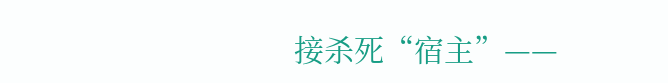接杀死“宿主”——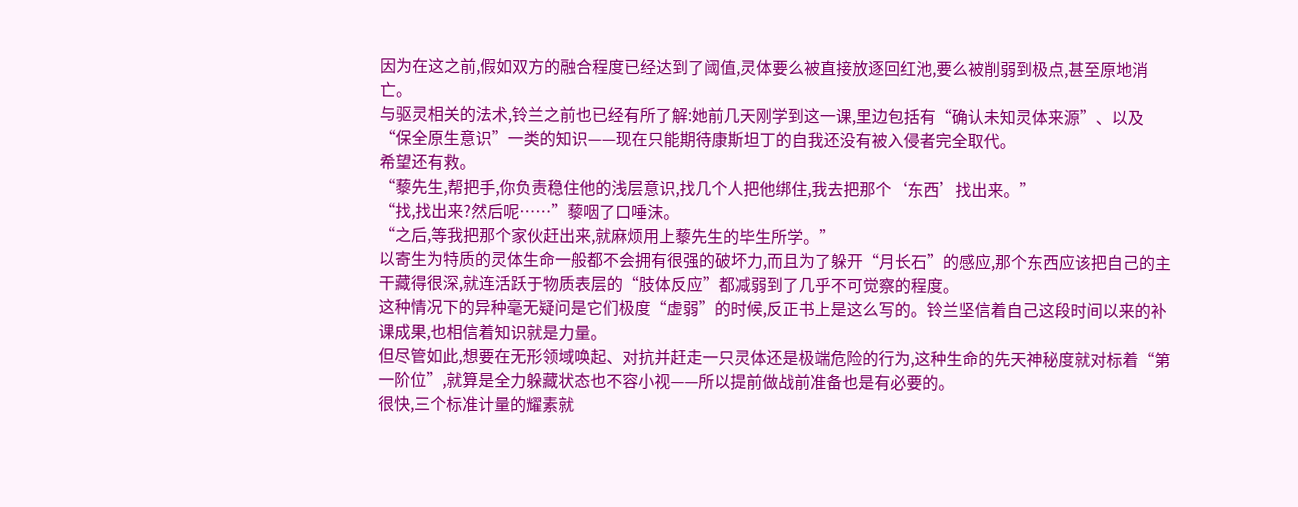因为在这之前,假如双方的融合程度已经达到了阈值,灵体要么被直接放逐回红池,要么被削弱到极点,甚至原地消亡。
与驱灵相关的法术,铃兰之前也已经有所了解:她前几天刚学到这一课,里边包括有“确认未知灵体来源”、以及“保全原生意识”一类的知识——现在只能期待康斯坦丁的自我还没有被入侵者完全取代。
希望还有救。
“藜先生,帮把手,你负责稳住他的浅层意识,找几个人把他绑住,我去把那个‘东西’找出来。”
“找,找出来?然后呢……”藜咽了口唾沫。
“之后,等我把那个家伙赶出来,就麻烦用上藜先生的毕生所学。”
以寄生为特质的灵体生命一般都不会拥有很强的破坏力,而且为了躲开“月长石”的感应,那个东西应该把自己的主干藏得很深,就连活跃于物质表层的“肢体反应”都减弱到了几乎不可觉察的程度。
这种情况下的异种毫无疑问是它们极度“虚弱”的时候,反正书上是这么写的。铃兰坚信着自己这段时间以来的补课成果,也相信着知识就是力量。
但尽管如此,想要在无形领域唤起、对抗并赶走一只灵体还是极端危险的行为,这种生命的先天神秘度就对标着“第一阶位”,就算是全力躲藏状态也不容小视——所以提前做战前准备也是有必要的。
很快,三个标准计量的耀素就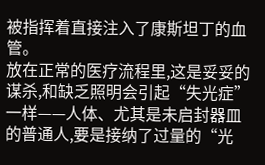被指挥着直接注入了康斯坦丁的血管。
放在正常的医疗流程里,这是妥妥的谋杀,和缺乏照明会引起“失光症”一样——人体、尤其是未启封器皿的普通人,要是接纳了过量的“光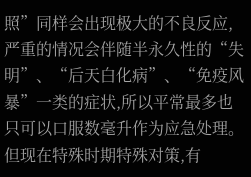照”同样会出现极大的不良反应,严重的情况会伴随半永久性的“失明”、“后天白化病”、“免疫风暴”一类的症状,所以平常最多也只可以口服数毫升作为应急处理。
但现在特殊时期特殊对策,有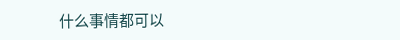什么事情都可以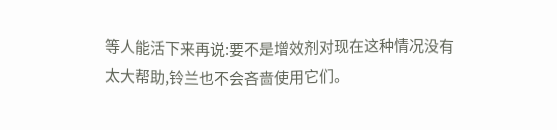等人能活下来再说:要不是增效剂对现在这种情况没有太大帮助,铃兰也不会吝啬使用它们。